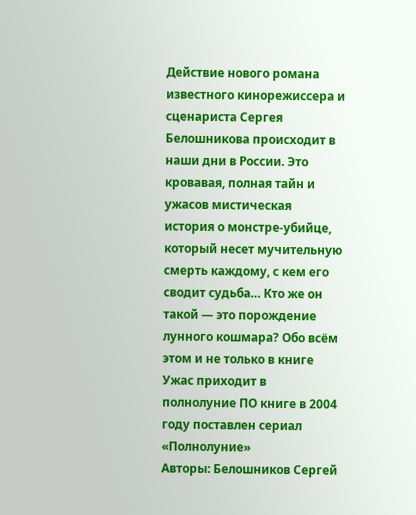Действие нового романа известного кинорежиссера и сценариста Сергея Белошникова происходит в наши дни в России. Это кровавая, полная тайн и ужасов мистическая история о монстре-убийце, который несет мучительную смерть каждому, с кем его сводит судьба… Кто же он такой — это порождение лунного кошмара? Обо всём этом и не только в книге Ужас приходит в полнолуние ПО книге в 2004 году поставлен сериал «Полнолуние»
Авторы: Белошников Сергей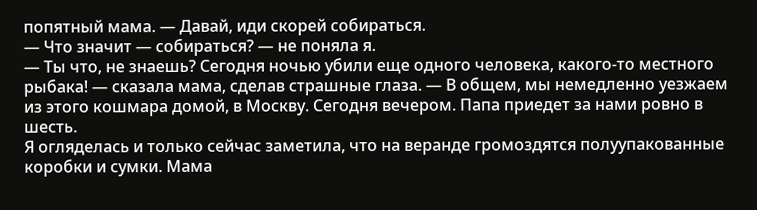попятный мама. — Давай, иди скорей собираться.
— Что значит — собираться? — не поняла я.
— Ты что, не знаешь? Сегодня ночью убили еще одного человека, какого-то местного рыбака! — сказала мама, сделав страшные глаза. — В общем, мы немедленно уезжаем из этого кошмара домой, в Москву. Сегодня вечером. Папа приедет за нами ровно в шесть.
Я огляделась и только сейчас заметила, что на веранде громоздятся полуупакованные коробки и сумки. Мама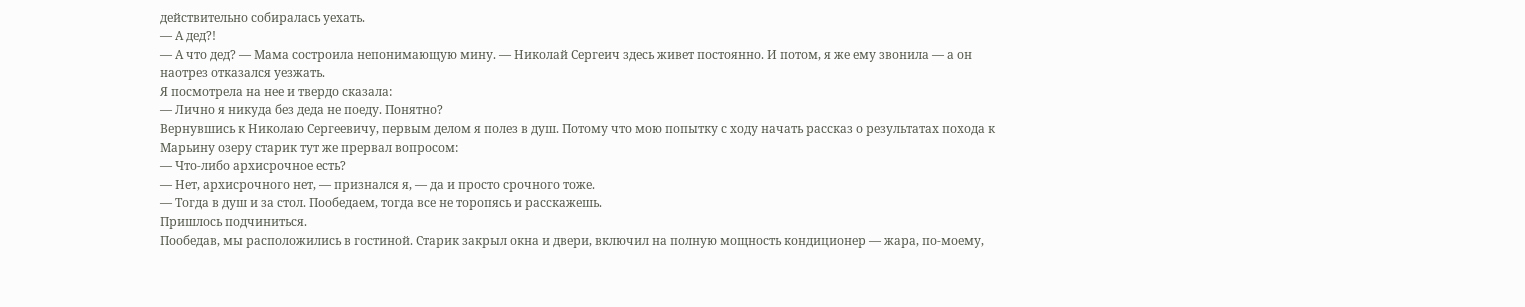действительно собиралась уехать.
— А дед?!
— А что дед? — Мама состроила непонимающую мину. — Николай Сергеич здесь живет постоянно. И потом, я же ему звонила — а он наотрез отказался уезжать.
Я посмотрела на нее и твердо сказала:
— Лично я никуда без деда не поеду. Понятно?
Вернувшись к Николаю Сергеевичу, первым делом я полез в душ. Потому что мою попытку с ходу начать рассказ о результатах похода к Марьину озеру старик тут же прервал вопросом:
— Что-либо архисрочное есть?
— Нет, архисрочного нет, — признался я, — да и просто срочного тоже.
— Тогда в душ и за стол. Пообедаем, тогда все не торопясь и расскажешь.
Пришлось подчиниться.
Пообедав, мы расположились в гостиной. Старик закрыл окна и двери, включил на полную мощность кондиционер — жара, по-моему,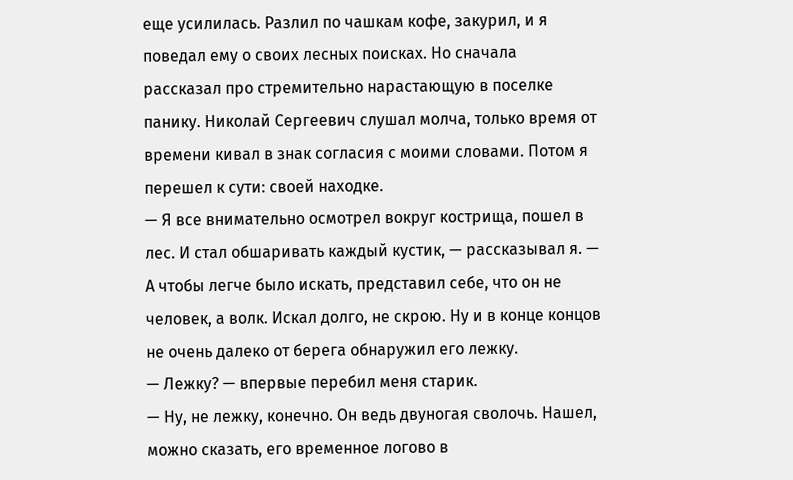еще усилилась. Разлил по чашкам кофе, закурил, и я поведал ему о своих лесных поисках. Но сначала рассказал про стремительно нарастающую в поселке панику. Николай Сергеевич слушал молча, только время от времени кивал в знак согласия с моими словами. Потом я перешел к сути: своей находке.
— Я все внимательно осмотрел вокруг кострища, пошел в лес. И стал обшаривать каждый кустик, — рассказывал я. — А чтобы легче было искать, представил себе, что он не человек, а волк. Искал долго, не скрою. Ну и в конце концов не очень далеко от берега обнаружил его лежку.
— Лежку? — впервые перебил меня старик.
— Ну, не лежку, конечно. Он ведь двуногая сволочь. Нашел, можно сказать, его временное логово в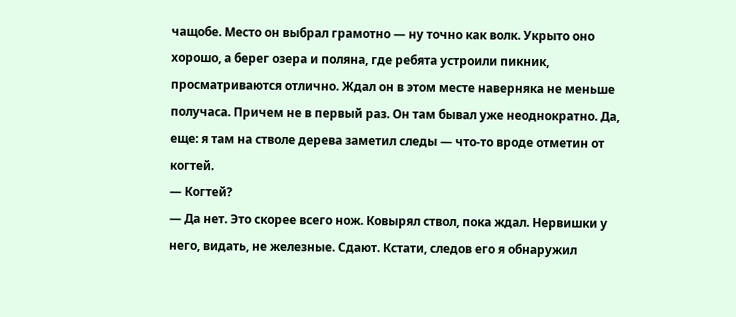чащобе. Место он выбрал грамотно — ну точно как волк. Укрыто оно хорошо, а берег озера и поляна, где ребята устроили пикник, просматриваются отлично. Ждал он в этом месте наверняка не меньше получаса. Причем не в первый раз. Он там бывал уже неоднократно. Да, еще: я там на стволе дерева заметил следы — что-то вроде отметин от когтей.
— Когтей?
— Да нет. Это скорее всего нож. Ковырял ствол, пока ждал. Нервишки у него, видать, не железные. Сдают. Кстати, следов его я обнаружил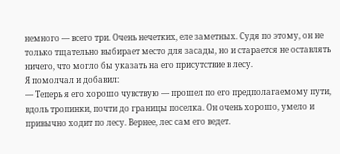немного — всего три. Очень нечетких, еле заметных. Судя по этому, он не только тщательно выбирает место для засады, но и старается не оставлять ничего, что могло бы указать на его присутствие в лесу.
Я помолчал и добавил:
— Теперь я его хорошо чувствую — прошел по его предполагаемому пути, вдоль тропинки, почти до границы поселка. Он очень хорошо, умело и привычно ходит по лесу. Вернее, лес сам его ведет.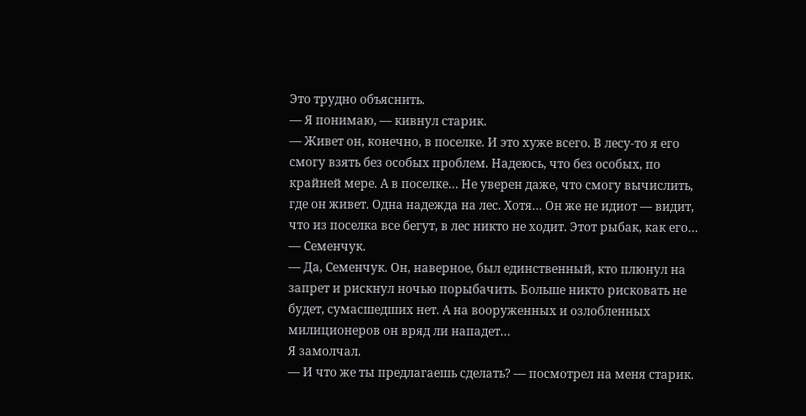Это трудно объяснить.
— Я понимаю, — кивнул старик.
— Живет он, конечно, в поселке. И это хуже всего. В лесу-то я его смогу взять без особых проблем. Надеюсь, что без особых, по крайней мере. А в поселке… Не уверен даже, что смогу вычислить, где он живет. Одна надежда на лес. Хотя… Он же не идиот — видит, что из поселка все бегут, в лес никто не ходит. Этот рыбак, как его…
— Семенчук.
— Да, Семенчук. Он, наверное, был единственный, кто плюнул на запрет и рискнул ночью порыбачить. Больше никто рисковать не будет, сумасшедших нет. А на вооруженных и озлобленных милиционеров он вряд ли нападет…
Я замолчал.
— И что же ты предлагаешь сделать? — посмотрел на меня старик.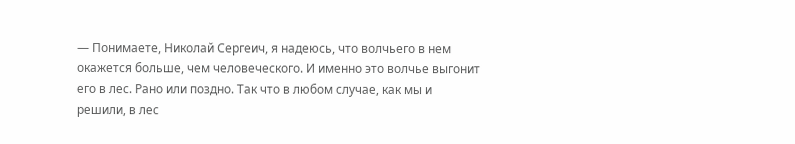— Понимаете, Николай Сергеич, я надеюсь, что волчьего в нем окажется больше, чем человеческого. И именно это волчье выгонит его в лес. Рано или поздно. Так что в любом случае, как мы и решили, в лес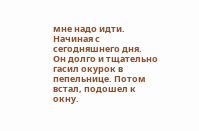мне надо идти. Начиная с сегодняшнего дня.
Он долго и тщательно гасил окурок в пепельнице. Потом встал, подошел к окну.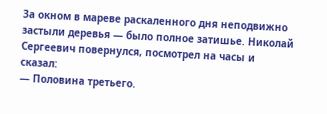За окном в мареве раскаленного дня неподвижно застыли деревья — было полное затишье. Николай Сергеевич повернулся, посмотрел на часы и сказал:
— Половина третьего.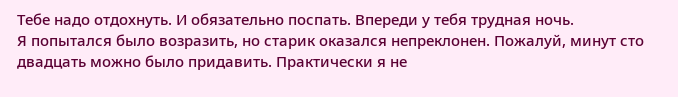Тебе надо отдохнуть. И обязательно поспать. Впереди у тебя трудная ночь.
Я попытался было возразить, но старик оказался непреклонен. Пожалуй, минут сто двадцать можно было придавить. Практически я не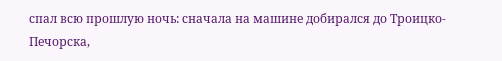спал всю прошлую ночь: сначала на машине добирался до Троицко-Печорска,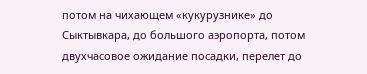потом на чихающем «кукурузнике» до Сыктывкара, до большого аэропорта, потом двухчасовое ожидание посадки, перелет до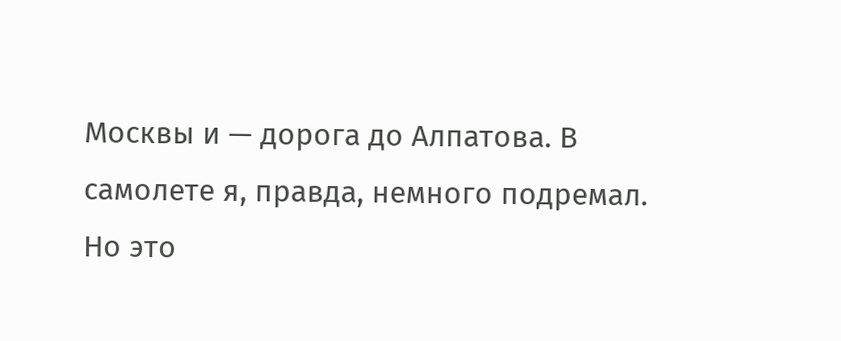Москвы и — дорога до Алпатова. В самолете я, правда, немного подремал. Но это